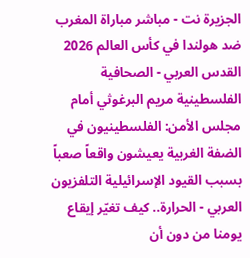الجزيرة نت - مباشر مباراة المغرب ضد هولندا في كأس العالم 2026 القدس العربي - الصحافية الفلسطينية مريم البرغوثي أمام مجلس الأمن: الفلسطينيون في الضفة الغربية يعيشون واقعاً صعباً بسبب القيود الإسرائيلية التلفزيون العربي - الحرارة.. كيف تغيّر إيقاع يومنا من دون أن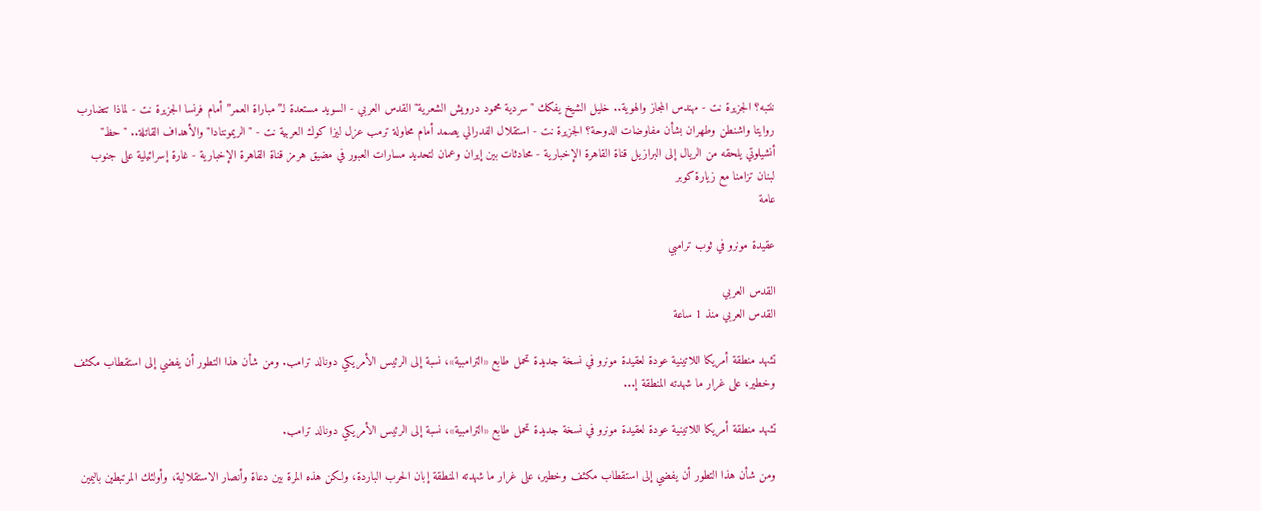ننتبه؟ الجزيرة نت - مهندس المجاز والهوية.. خليل الشيخ يفكك "سردية محمود درويش الشعرية" القدس العربي - السويد مستعدة لـ”مباراة العمر” أمام فرنسا الجزيرة نت - لماذا تتضارب روايتا واشنطن وطهران بشأن مفاوضات الدوحة؟ الجزيرة نت - استقلال الفدرالي يصمد أمام محاولة ترمب عزل ليزا كوك العربية نت - "الريمونتادا" والأهداف القاتلة.. "حظ" أنشيلوتي يلحقه من الريال إلى البرازيل قناة القاهرة الإخبارية - محادثات بين إيران وعمان لتحديد مسارات العبور في مضيق هرمز قناة القاهرة الإخبارية - غارة إسرائيلية على جنوب لبنان تزامنا مع زيارة كوبر
عامة

عقيدة مونرو في ثوب ترامبي

القدس العربي
القدس العربي منذ 1 ساعة

تشهد منطقة أمريكا اللاتينية عودة لعقيدة مونرو في نسخة جديدة تحمل طابع «الترامبية»، نسبة إلى الرئيس الأمريكي دونالد ترامب. ومن شأن هذا التطور أن يفضي إلى استقطاب مكثف وخطير، على غرار ما شهدته المنطقة إ...

تشهد منطقة أمريكا اللاتينية عودة لعقيدة مونرو في نسخة جديدة تحمل طابع «الترامبية»، نسبة إلى الرئيس الأمريكي دونالد ترامب.

ومن شأن هذا التطور أن يفضي إلى استقطاب مكثف وخطير، على غرار ما شهدته المنطقة إبان الحرب الباردة، ولكن هذه المرة بين دعاة وأنصار الاستقلالية، وأولئك المرتبطين باليمين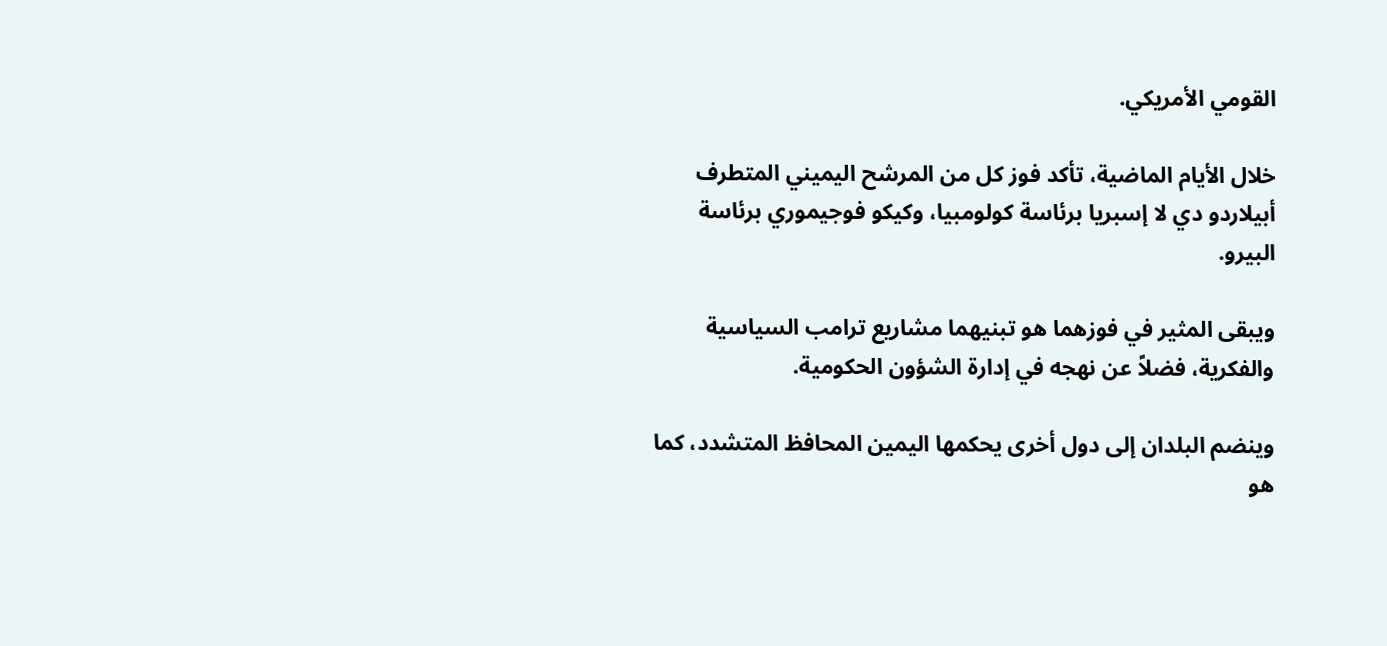القومي الأمريكي.

خلال الأيام الماضية، تأكد فوز كل من المرشح اليميني المتطرف أبيلاردو دي لا إسبريا برئاسة كولومبيا، وكيكو فوجيموري برئاسة البيرو.

ويبقى المثير في فوزهما هو تبنيهما مشاريع ترامب السياسية والفكرية، فضلاً عن نهجه في إدارة الشؤون الحكومية.

وينضم البلدان إلى دول أخرى يحكمها اليمين المحافظ المتشدد، كما هو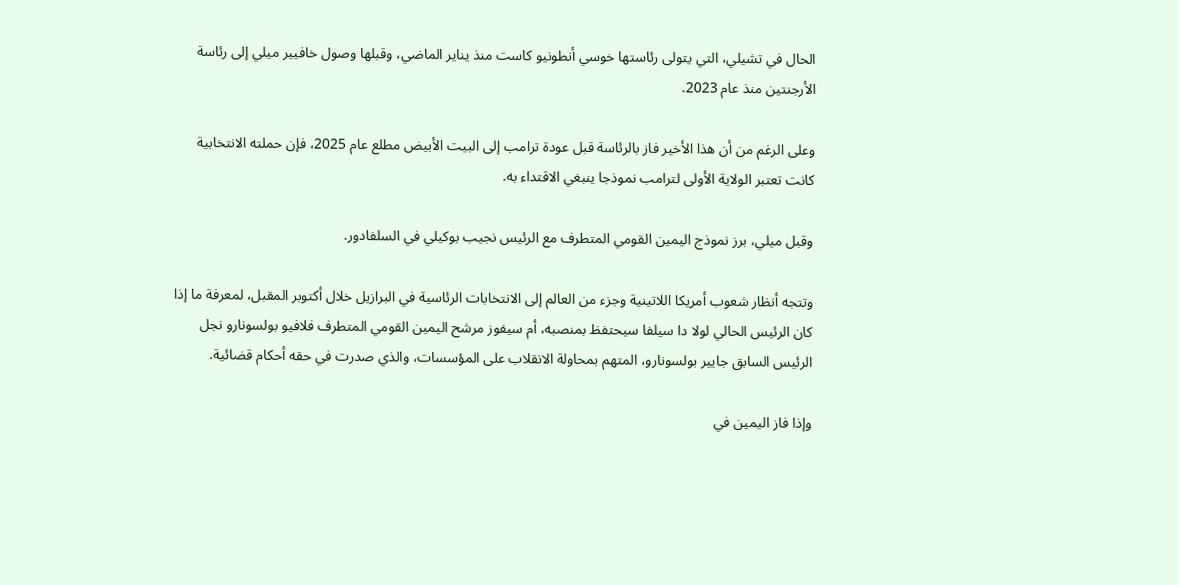الحال في تشيلي، التي يتولى رئاستها خوسي أنطونيو كاست منذ يناير الماضي، وقبلها وصول خافيير ميلي إلى رئاسة الأرجنتين منذ عام 2023.

وعلى الرغم من أن هذا الأخير فاز بالرئاسة قبل عودة ترامب إلى البيت الأبيض مطلع عام 2025، فإن حملته الانتخابية كانت تعتبر الولاية الأولى لترامب نموذجا ينبغي الاقتداء به.

وقبل ميلي، برز نموذج اليمين القومي المتطرف مع الرئيس نجيب بوكيلي في السلفادور.

وتتجه أنظار شعوب أمريكا اللاتينية وجزء من العالم إلى الانتخابات الرئاسية في البرازيل خلال أكتوبر المقبل، لمعرفة ما إذا كان الرئيس الحالي لولا دا سيلفا سيحتفظ بمنصبه، أم سيفوز مرشح اليمين القومي المتطرف فلافيو بولسونارو نجل الرئيس السابق جايير بولسونارو، المتهم بمحاولة الانقلاب على المؤسسات، والذي صدرت في حقه أحكام قضائية.

وإذا فاز اليمين في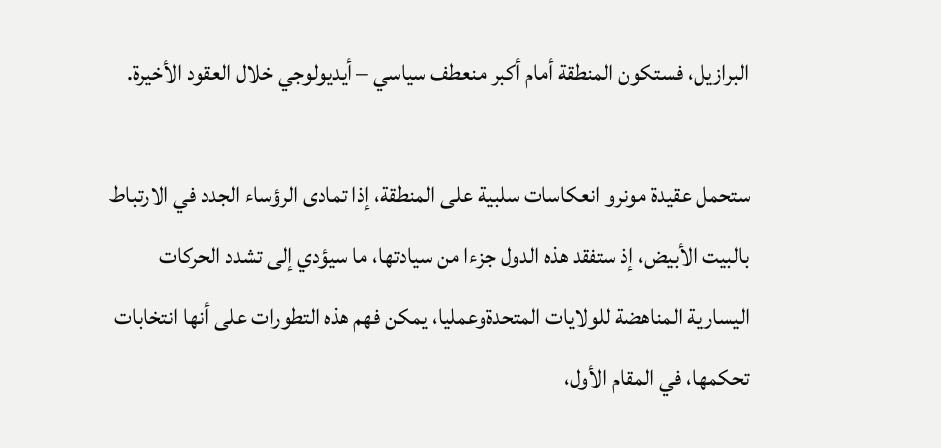البرازيل، فستكون المنطقة أمام أكبر منعطف سياسي – أيديولوجي خلال العقود الأخيرة.

ستحمل عقيدة مونرو انعكاسات سلبية على المنطقة، إذا تمادى الرؤساء الجدد في الارتباط بالبيت الأبيض، إذ ستفقد هذه الدول جزءا من سيادتها، ما سيؤدي إلى تشدد الحركات اليسارية المناهضة للولايات المتحدةوعمليا، يمكن فهم هذه التطورات على أنها انتخابات تحكمها، في المقام الأول،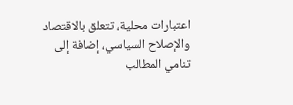اعتبارات محلية، تتعلق بالاقتصاد والإصلاح السياسي، إضافة إلى تنامي المطالب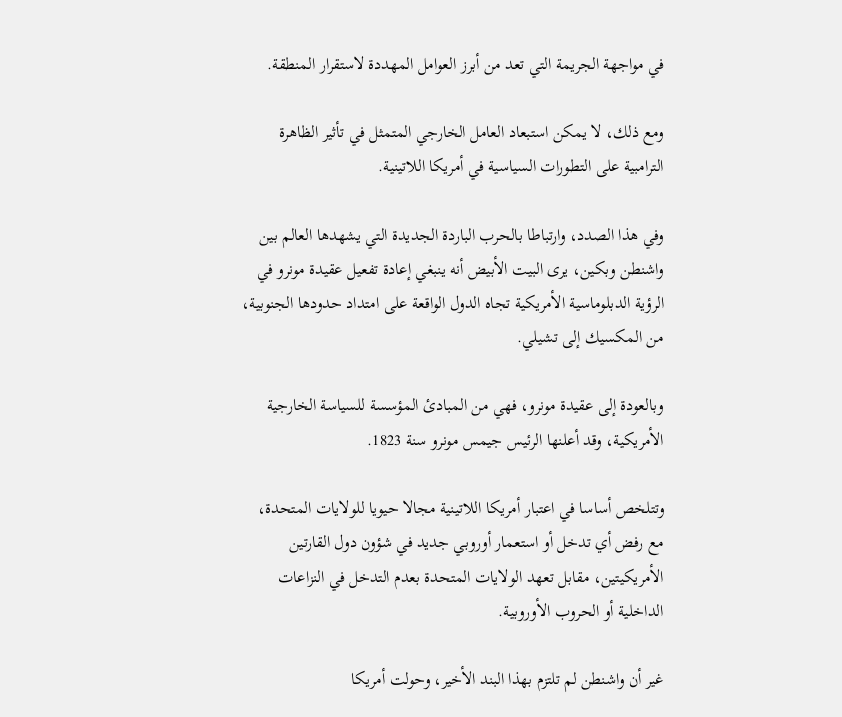في مواجهة الجريمة التي تعد من أبرز العوامل المهددة لاستقرار المنطقة.

ومع ذلك، لا يمكن استبعاد العامل الخارجي المتمثل في تأثير الظاهرة الترامبية على التطورات السياسية في أمريكا اللاتينية.

وفي هذا الصدد، وارتباطا بالحرب الباردة الجديدة التي يشهدها العالم بين واشنطن وبكين، يرى البيت الأبيض أنه ينبغي إعادة تفعيل عقيدة مونرو في الرؤية الدبلوماسية الأمريكية تجاه الدول الواقعة على امتداد حدودها الجنوبية، من المكسيك إلى تشيلي.

وبالعودة إلى عقيدة مونرو، فهي من المبادئ المؤسسة للسياسة الخارجية الأمريكية، وقد أعلنها الرئيس جيمس مونرو سنة 1823.

وتتلخص أساسا في اعتبار أمريكا اللاتينية مجالا حيويا للولايات المتحدة، مع رفض أي تدخل أو استعمار أوروبي جديد في شؤون دول القارتين الأمريكيتين، مقابل تعهد الولايات المتحدة بعدم التدخل في النزاعات الداخلية أو الحروب الأوروبية.

غير أن واشنطن لم تلتزم بهذا البند الأخير، وحولت أمريكا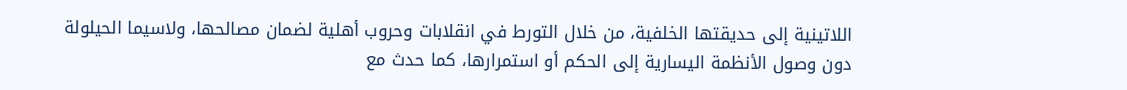اللاتينية إلى حديقتها الخلفية، من خلال التورط في انقلابات وحروب أهلية لضمان مصالحها، ولاسيما الحيلولة دون وصول الأنظمة اليسارية إلى الحكم أو استمرارها، كما حدث مع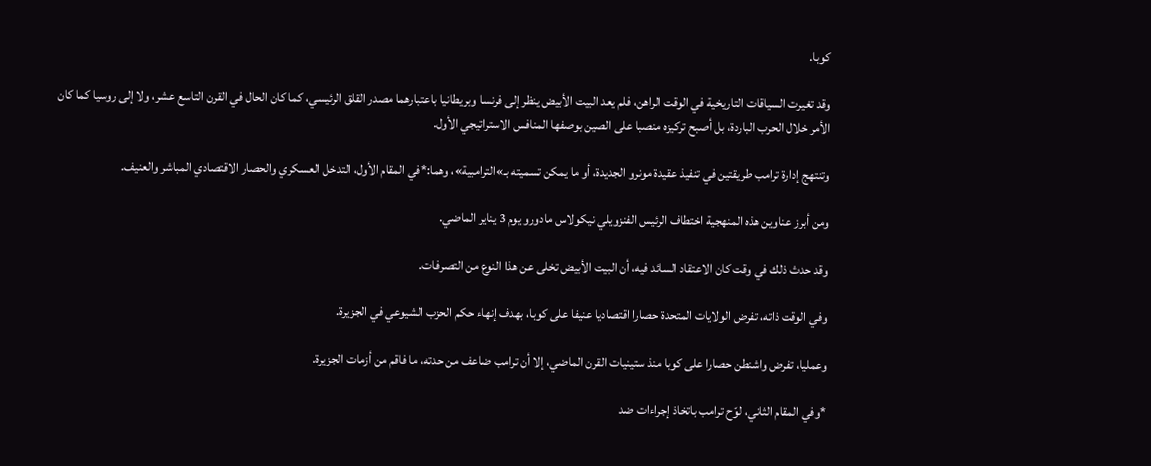كوبا.

وقد تغيرت السياقات التاريخية في الوقت الراهن، فلم يعد البيت الأبيض ينظر إلى فرنسا وبريطانيا باعتبارهما مصدر القلق الرئيسي، كما كان الحال في القرن التاسع عشر، ولا إلى روسيا كما كان الأمر خلال الحرب الباردة، بل أصبح تركيزه منصبا على الصين بوصفها المنافس الاستراتيجي الأول.

وتنتهج إدارة ترامب طريقتين في تنفيذ عقيدة مونرو الجديدة، أو ما يمكن تسميته بـ»الترامبية»، وهما:*في المقام الأول، التدخل العسكري والحصار الاقتصادي المباشر والعنيف.

ومن أبرز عناوين هذه المنهجية اختطاف الرئيس الفنزويلي نيكولاس مادورو يوم 3 يناير الماضي.

وقد حدث ذلك في وقت كان الاعتقاد السائد فيه، أن البيت الأبيض تخلى عن هذا النوع من التصرفات.

وفي الوقت ذاته، تفرض الولايات المتحدة حصارا اقتصاديا عنيفا على كوبا، بهدف إنهاء حكم الحزب الشيوعي في الجزيرة.

وعمليا، تفرض واشنطن حصارا على كوبا منذ ستينيات القرن الماضي، إلا أن ترامب ضاعف من حدته، ما فاقم من أزمات الجزيرة.

*وفي المقام الثاني، لوّح ترامب باتخاذ إجراءات ضد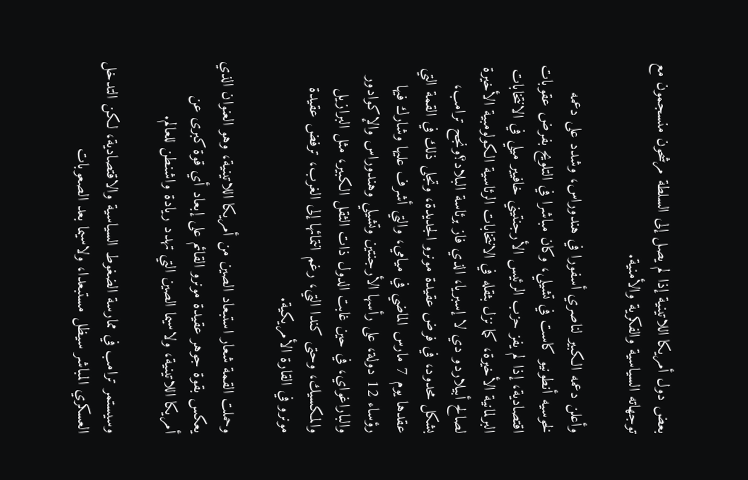بعض دول أمريكا اللاتينية إذا لم يصل إلى السلطة مرشحون منسجمون مع توجهاته السياسية والفكرية والأمنية.

وأعلن دعمه الكبير لناصري أسفورا في هندوراس، وشدد على دعمه لخوسيه أنطونيو كاست في تشيلي، وكان مباشرا في التلويح بفرض عقوبات اقتصادية، إذا لم يفز حزب الرئيس الأرجنتيني خافيير ميلي في الانتخابات البرلمانية الأخيرة، كما نزل بثقله في الانتخابات الرئاسية الكولومبية الأخيرة لصالح أبيلاردو دي لا إسبريا، الذي فاز برئاسة البلاد؟ونجح ترامب، بشكل محدود، في فرض عقيدة مونرو الجديدة، وتجلى ذلك في القمة التي عقدها يوم 7 مارس الماضي في ميامي، والتي أشرف عليها وشارك فيها رؤساء 12 دولة، على رأسها الأرجنتين وتشيلي وهندوراس والإكوادور والباراغواي، في حين غابت الدول ذات الثقل الكبير، مثل البرازيل والمكسيك، وحتى كندا التي، رغم انتمائها إلى الغرب، ترفض عقيدة مونرو في القارة الأمريكية.

وحملت القمة شعار استبعاد الصين من أمريكا اللاتينية، وهو العنوان الذي يعكس بقوة جوهر عقيدة مونرو القائم على إبعاد أي قوة كبرى عن أمريكا اللاتينية، ولاسيما الصين التي تهدد ريادة واشنطن للعالم.

وسيستمر ترامب في ممارسة الضغوط السياسية والاقتصادية، لكن التدخل العسكري المباشر سيظل مستبعدا، ولاسيما بعد الصعوبات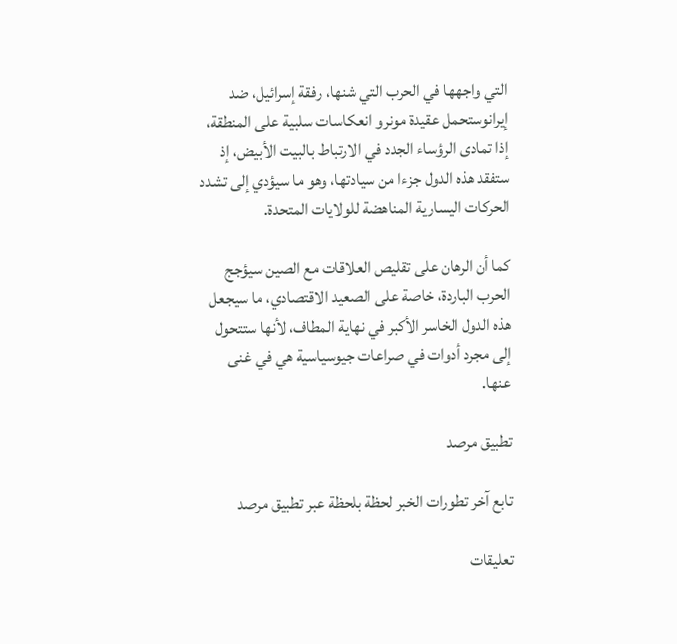التي واجهها في الحرب التي شنها، رفقة إسرائيل، ضد إيرانوستحمل عقيدة مونرو انعكاسات سلبية على المنطقة، إذا تمادى الرؤساء الجدد في الارتباط بالبيت الأبيض، إذ ستفقد هذه الدول جزءا من سيادتها، وهو ما سيؤدي إلى تشدد الحركات اليسارية المناهضة للولايات المتحدة.

كما أن الرهان على تقليص العلاقات مع الصين سيؤجج الحرب الباردة، خاصة على الصعيد الاقتصادي، ما سيجعل هذه الدول الخاسر الأكبر في نهاية المطاف، لأنها ستتحول إلى مجرد أدوات في صراعات جيوسياسية هي في غنى عنها.

تطبيق مرصد

تابع آخر تطورات الخبر لحظة بلحظة عبر تطبيق مرصد

تعليقات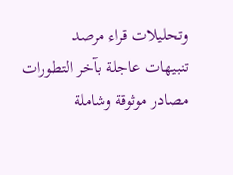وتحليلات قراء مرصد
تنبيهات عاجلة بآخر التطورات
مصادر موثوقة وشاملة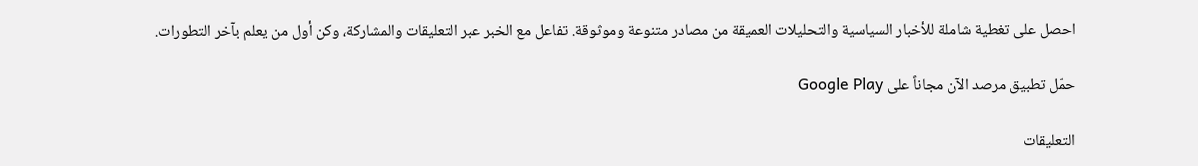احصل على تغطية شاملة للأخبار السياسية والتحليلات العميقة من مصادر متنوعة وموثوقة. تفاعل مع الخبر عبر التعليقات والمشاركة، وكن أول من يعلم بآخر التطورات.

حمّل تطبيق مرصد الآن مجاناً على Google Play

التعليقات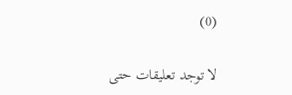(0)

لا توجد تعليقات حتى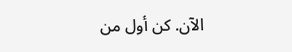الآن. كن أول من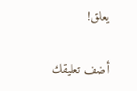يعلق!

أضف تعليقك